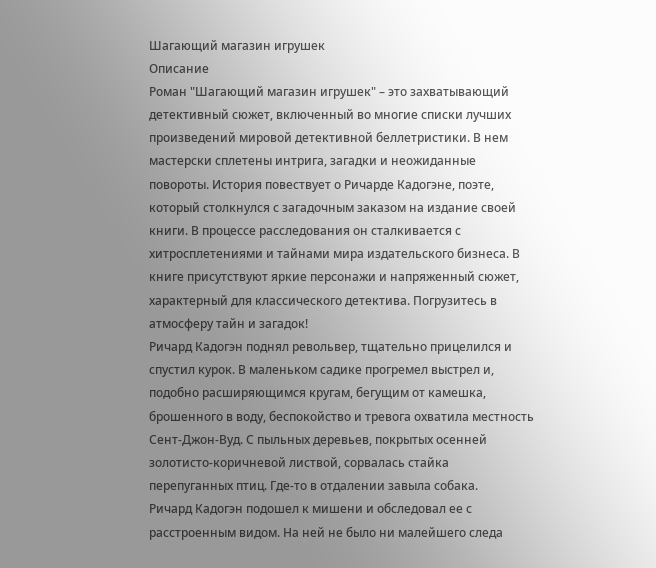Шагающий магазин игрушек
Описание
Роман "Шагающий магазин игрушек" – это захватывающий детективный сюжет, включенный во многие списки лучших произведений мировой детективной беллетристики. В нем мастерски сплетены интрига, загадки и неожиданные повороты. История повествует о Ричарде Кадогэне, поэте, который столкнулся с загадочным заказом на издание своей книги. В процессе расследования он сталкивается с хитросплетениями и тайнами мира издательского бизнеса. В книге присутствуют яркие персонажи и напряженный сюжет, характерный для классического детектива. Погрузитесь в атмосферу тайн и загадок!
Ричард Кадогэн поднял револьвер, тщательно прицелился и спустил курок. В маленьком садике прогремел выстрел и, подобно расширяющимся кругам, бегущим от камешка, брошенного в воду, беспокойство и тревога охватила местность Сент-Джон-Вуд. С пыльных деревьев, покрытых осенней золотисто-коричневой листвой, сорвалась стайка перепуганных птиц. Где-то в отдалении завыла собака.
Ричард Кадогэн подошел к мишени и обследовал ее с расстроенным видом. На ней не было ни малейшего следа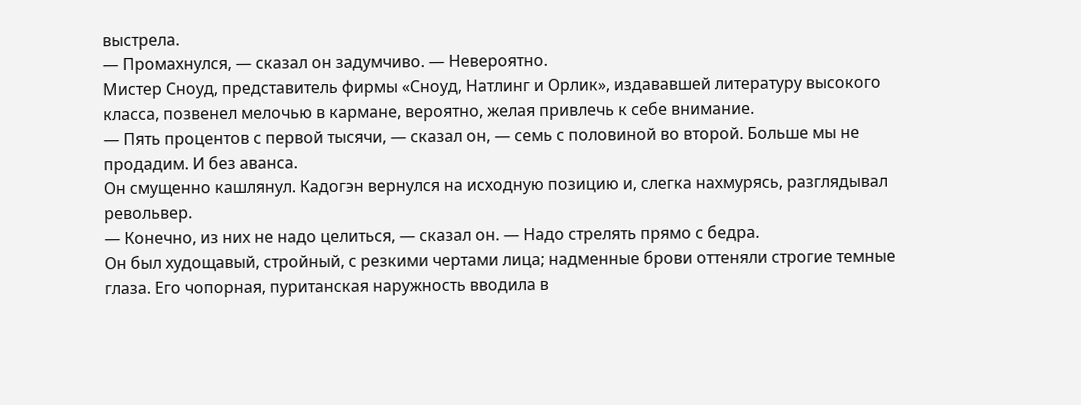выстрела.
— Промахнулся, — сказал он задумчиво. — Невероятно.
Мистер Сноуд, представитель фирмы «Сноуд, Натлинг и Орлик», издававшей литературу высокого класса, позвенел мелочью в кармане, вероятно, желая привлечь к себе внимание.
— Пять процентов с первой тысячи, — сказал он, — семь с половиной во второй. Больше мы не продадим. И без аванса.
Он смущенно кашлянул. Кадогэн вернулся на исходную позицию и, слегка нахмурясь, разглядывал револьвер.
— Конечно, из них не надо целиться, — сказал он. — Надо стрелять прямо с бедра.
Он был худощавый, стройный, с резкими чертами лица; надменные брови оттеняли строгие темные глаза. Его чопорная, пуританская наружность вводила в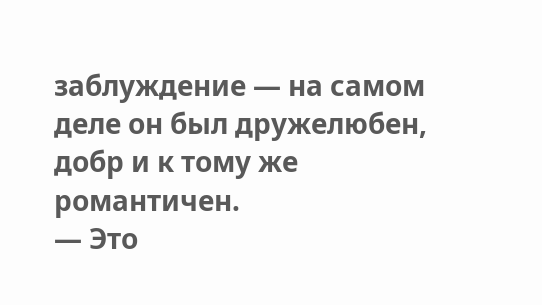заблуждение — на самом деле он был дружелюбен, добр и к тому же романтичен.
— Это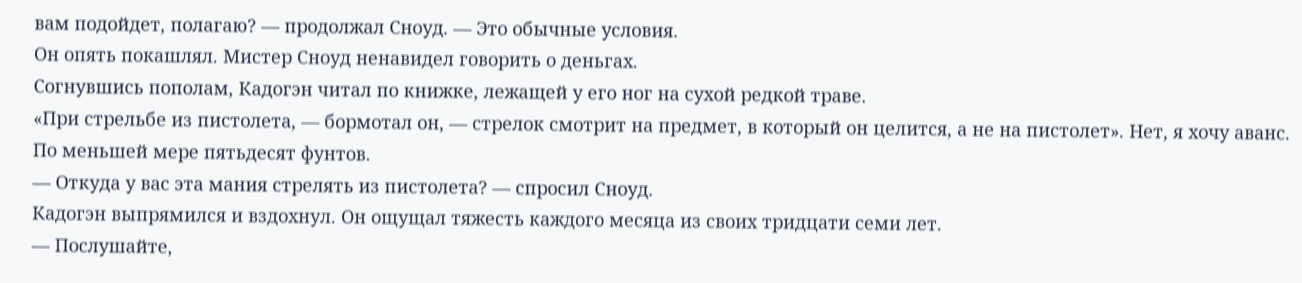вам подойдет, полагаю? — продолжал Сноуд. — Это обычные условия.
Он опять покашлял. Мистер Сноуд ненавидел говорить о деньгах.
Согнувшись пополам, Кадогэн читал по книжке, лежащей у его ног на сухой редкой траве.
«При стрельбе из пистолета, — бормотал он, — стрелок смотрит на предмет, в который он целится, а не на пистолет». Нет, я хочу аванс. По меньшей мере пятьдесят фунтов.
— Откуда у вас эта мания стрелять из пистолета? — спросил Сноуд.
Кадогэн выпрямился и вздохнул. Он ощущал тяжесть каждого месяца из своих тридцати семи лет.
— Послушайте,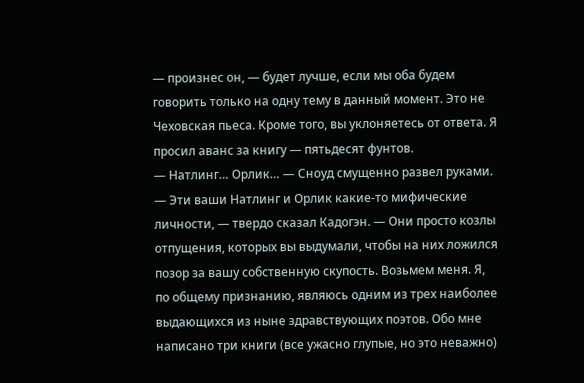— произнес он, — будет лучше, если мы оба будем говорить только на одну тему в данный момент. Это не Чеховская пьеса. Кроме того, вы уклоняетесь от ответа. Я просил аванс за книгу — пятьдесят фунтов.
— Натлинг… Орлик… — Сноуд смущенно развел руками.
— Эти ваши Натлинг и Орлик какие-то мифические личности, — твердо сказал Кадогэн. — Они просто козлы отпущения, которых вы выдумали, чтобы на них ложился позор за вашу собственную скупость. Возьмем меня. Я, по общему признанию, являюсь одним из трех наиболее выдающихся из ныне здравствующих поэтов. Обо мне написано три книги (все ужасно глупые, но это неважно)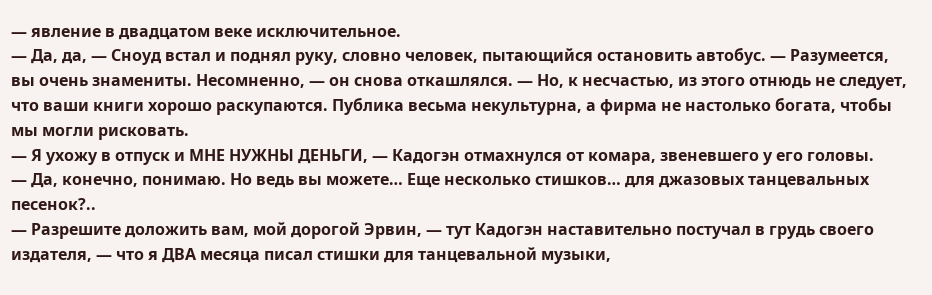— явление в двадцатом веке исключительное.
— Да, да, — Сноуд встал и поднял руку, словно человек, пытающийся остановить автобус. — Разумеется, вы очень знамениты. Несомненно, — он снова откашлялся. — Но, к несчастью, из этого отнюдь не следует, что ваши книги хорошо раскупаются. Публика весьма некультурна, а фирма не настолько богата, чтобы мы могли рисковать.
— Я ухожу в отпуск и МНЕ НУЖНЫ ДЕНЬГИ, — Кадогэн отмахнулся от комара, звеневшего у его головы.
— Да, конечно, понимаю. Но ведь вы можете… Еще несколько стишков… для джазовых танцевальных песенок?..
— Разрешите доложить вам, мой дорогой Эрвин, — тут Кадогэн наставительно постучал в грудь своего издателя, — что я ДВА месяца писал стишки для танцевальной музыки,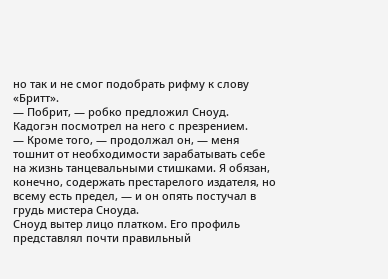но так и не смог подобрать рифму к слову «Бритт».
— Побрит, — робко предложил Сноуд.
Кадогэн посмотрел на него с презрением.
— Кроме того, — продолжал он, — меня тошнит от необходимости зарабатывать себе на жизнь танцевальными стишками. Я обязан, конечно, содержать престарелого издателя, но всему есть предел, — и он опять постучал в грудь мистера Сноуда.
Сноуд вытер лицо платком. Его профиль представлял почти правильный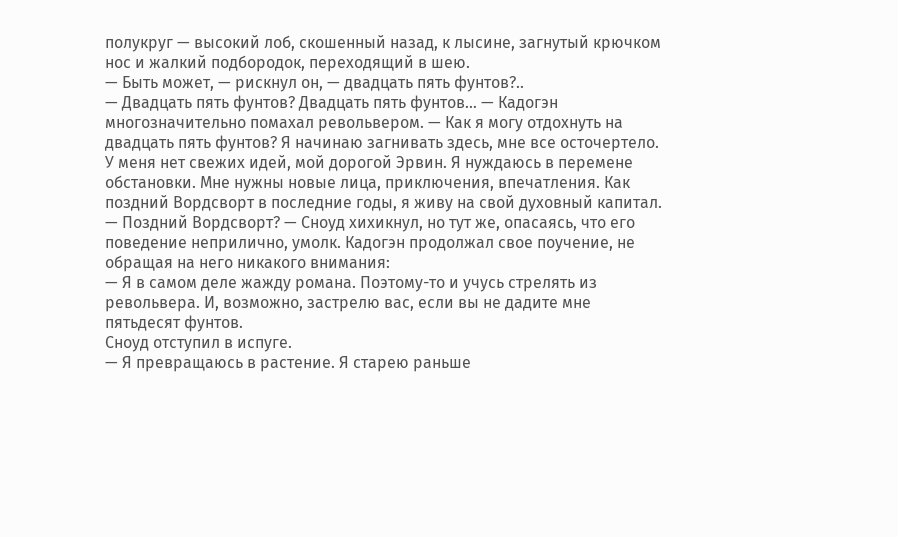полукруг — высокий лоб, скошенный назад, к лысине, загнутый крючком нос и жалкий подбородок, переходящий в шею.
— Быть может, — рискнул он, — двадцать пять фунтов?..
— Двадцать пять фунтов? Двадцать пять фунтов… — Кадогэн многозначительно помахал револьвером. — Как я могу отдохнуть на двадцать пять фунтов? Я начинаю загнивать здесь, мне все осточертело. У меня нет свежих идей, мой дорогой Эрвин. Я нуждаюсь в перемене обстановки. Мне нужны новые лица, приключения, впечатления. Как поздний Вордсворт в последние годы, я живу на свой духовный капитал.
— Поздний Вордсворт? — Сноуд хихикнул, но тут же, опасаясь, что его поведение неприлично, умолк. Кадогэн продолжал свое поучение, не обращая на него никакого внимания:
— Я в самом деле жажду романа. Поэтому-то и учусь стрелять из револьвера. И, возможно, застрелю вас, если вы не дадите мне пятьдесят фунтов.
Сноуд отступил в испуге.
— Я превращаюсь в растение. Я старею раньше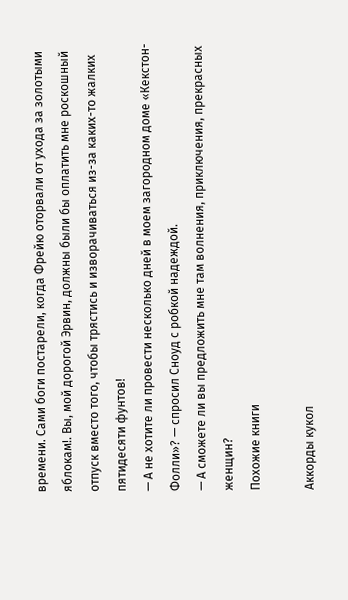времени. Сами боги постарели, когда Фрейю оторвали от ухода за золотыми яблокам!. Вы, мой дорогой Эрвин, должны были бы оплатить мне роскошный отпуск вместо того, чтобы трястись и изворачиваться из-за каких-то жалких пятидесяти фунтов!
— А не хотите ли провести несколько дней в моем загородном доме «Кекстон-Фолли»? — спросил Сноуд с робкой надеждой.
— А сможете ли вы предложить мне там волнения, приключения, прекрасных женщин?
Похожие книги

Аккорды кукол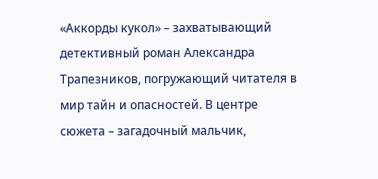«Аккорды кукол» – захватывающий детективный роман Александра Трапезников, погружающий читателя в мир тайн и опасностей. В центре сюжета – загадочный мальчик,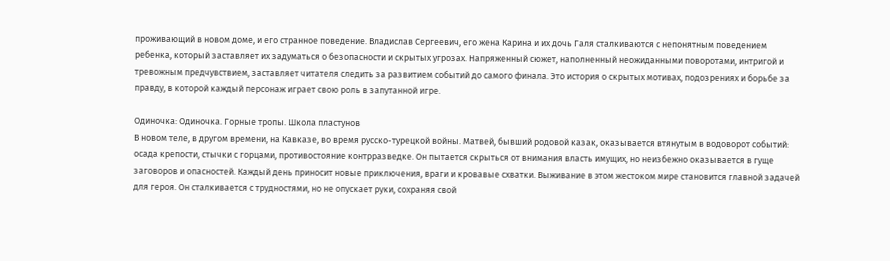проживающий в новом доме, и его странное поведение. Владислав Сергеевич, его жена Карина и их дочь Галя сталкиваются с непонятным поведением ребенка, который заставляет их задуматься о безопасности и скрытых угрозах. Напряженный сюжет, наполненный неожиданными поворотами, интригой и тревожным предчувствием, заставляет читателя следить за развитием событий до самого финала. Это история о скрытых мотивах, подозрениях и борьбе за правду, в которой каждый персонаж играет свою роль в запутанной игре.

Одиночка: Одиночка. Горные тропы. Школа пластунов
В новом теле, в другом времени, на Кавказе, во время русско-турецкой войны. Матвей, бывший родовой казак, оказывается втянутым в водоворот событий: осада крепости, стычки с горцами, противостояние контрразведке. Он пытается скрыться от внимания власть имущих, но неизбежно оказывается в гуще заговоров и опасностей. Каждый день приносит новые приключения, враги и кровавые схватки. Выживание в этом жестоком мире становится главной задачей для героя. Он сталкивается с трудностями, но не опускает руки, сохраняя свой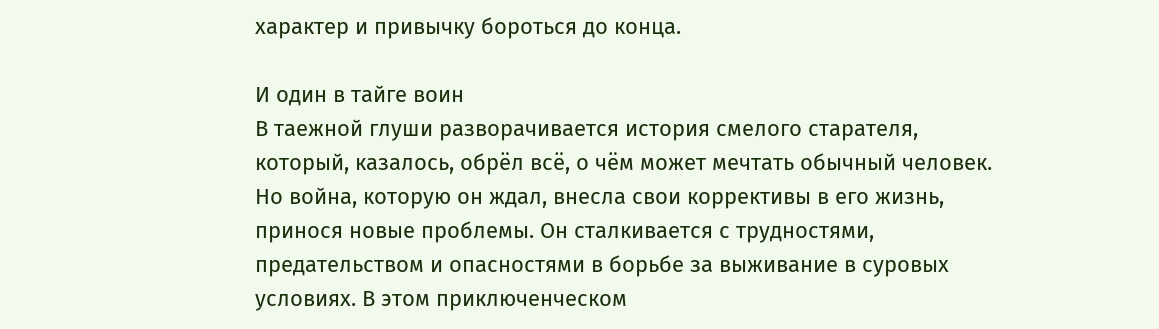характер и привычку бороться до конца.

И один в тайге воин
В таежной глуши разворачивается история смелого старателя, который, казалось, обрёл всё, о чём может мечтать обычный человек. Но война, которую он ждал, внесла свои коррективы в его жизнь, принося новые проблемы. Он сталкивается с трудностями, предательством и опасностями в борьбе за выживание в суровых условиях. В этом приключенческом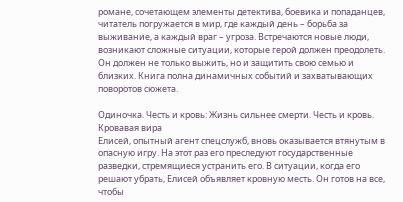романе, сочетающем элементы детектива, боевика и попаданцев, читатель погружается в мир, где каждый день – борьба за выживание, а каждый враг – угроза. Встречаются новые люди, возникают сложные ситуации, которые герой должен преодолеть. Он должен не только выжить, но и защитить свою семью и близких. Книга полна динамичных событий и захватывающих поворотов сюжета.

Одиночка. Честь и кровь: Жизнь сильнее смерти. Честь и кровь. Кровавая вира
Елисей, опытный агент спецслужб, вновь оказывается втянутым в опасную игру. На этот раз его преследуют государственные разведки, стремящиеся устранить его. В ситуации, когда его решают убрать, Елисей объявляет кровную месть. Он готов на все, чтобы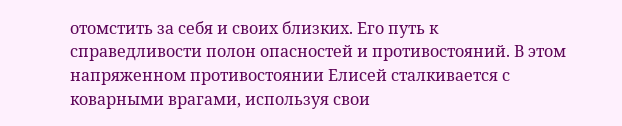отомстить за себя и своих близких. Его путь к справедливости полон опасностей и противостояний. В этом напряженном противостоянии Елисей сталкивается с коварными врагами, используя свои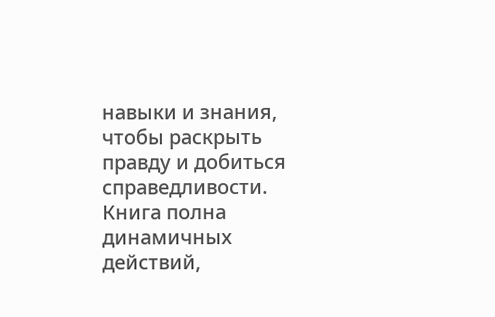навыки и знания, чтобы раскрыть правду и добиться справедливости. Книга полна динамичных действий,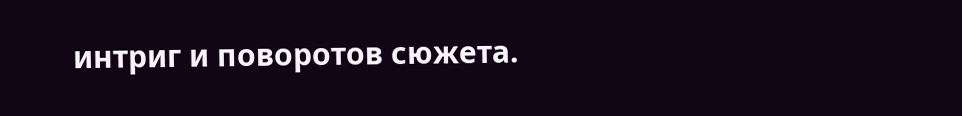интриг и поворотов сюжета.